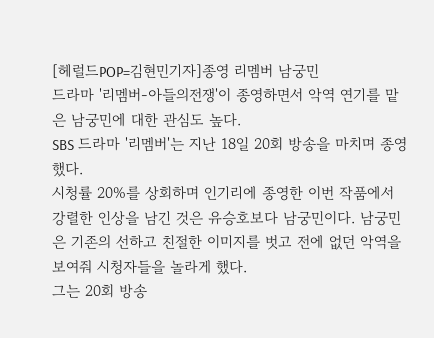[헤럴드POP=김현민기자]종영 리멤버 남궁민
드라마 '리멤버-아들의전쟁'이 종영하면서 악역 연기를 맡은 남궁민에 대한 관심도 높다.
SBS 드라마 '리멤버'는 지난 18일 20회 방송을 마치며 종영했다.
시청률 20%를 상회하며 인기리에 종영한 이번 작품에서 강렬한 인상을 남긴 것은 유승호보다 남궁민이다. 남궁민은 기존의 선하고 친절한 이미지를 벗고 전에 없던 악역을 보여줘 시청자들을 놀라게 했다.
그는 20회 방송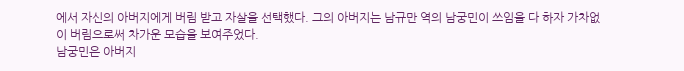에서 자신의 아버지에게 버림 받고 자살을 선택했다. 그의 아버지는 남규만 역의 남궁민이 쓰임을 다 하자 가차없이 버림으로써 차가운 모습을 보여주었다.
남궁민은 아버지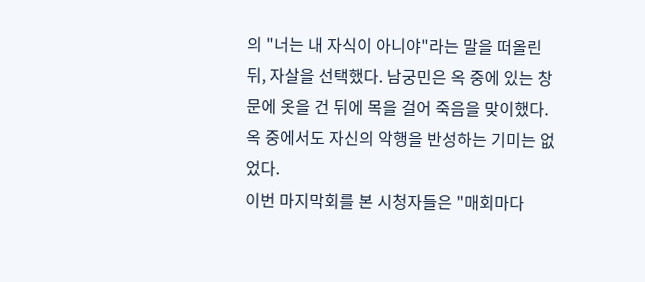의 "너는 내 자식이 아니야"라는 말을 떠올린 뒤, 자살을 선택했다. 남궁민은 옥 중에 있는 창문에 옷을 건 뒤에 목을 걸어 죽음을 맞이했다. 옥 중에서도 자신의 악행을 반성하는 기미는 없었다.
이번 마지막회를 본 시청자들은 "매회마다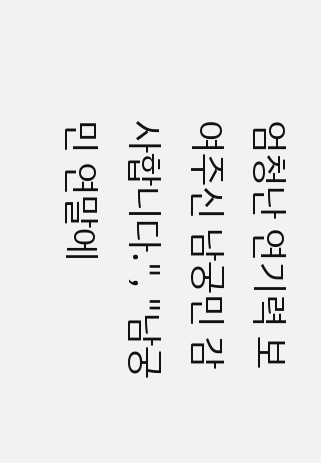엄청난 연기력 보여주신 남궁민 감사합니다.", "남궁민 연말에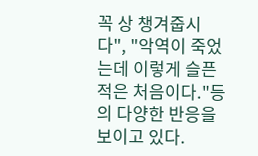꼭 상 챙겨줍시다", "악역이 죽었는데 이렇게 슬픈 적은 처음이다."등의 다양한 반응을 보이고 있다.